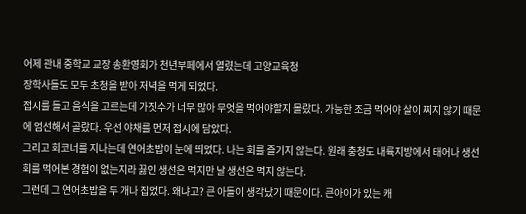어제 관내 중학교 교장 송환영회가 천년부페에서 열렸는데 고양교육청
장학사들도 모두 초청을 받아 저녁을 먹게 되었다.
접시를 들고 음식을 고르는데 가짓수가 너무 많아 무엇을 먹어야할지 몰랐다. 가능한 조금 먹어야 살이 찌지 않기 때문에 엄선해서 골랐다. 우선 야채를 먼저 접시에 담았다.
그리고 회코너를 지나는데 연어초밥이 눈에 띄었다. 나는 회를 즐기지 않는다. 원래 충청도 내륙지방에서 태어나 생선회를 먹어본 경험이 없는지라 끓인 생선은 먹지만 날 생선은 먹지 않는다.
그런데 그 연어초밥을 두 개나 집었다. 왜냐고? 큰 아들이 생각났기 때문이다. 큰아이가 있는 캐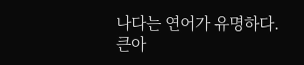나다는 연어가 유명하다.
큰아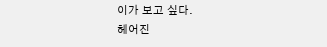이가 보고 싶다.
헤어진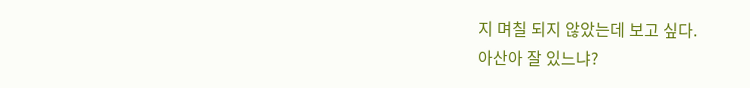지 며칠 되지 않았는데 보고 싶다.
아산아 잘 있느냐?